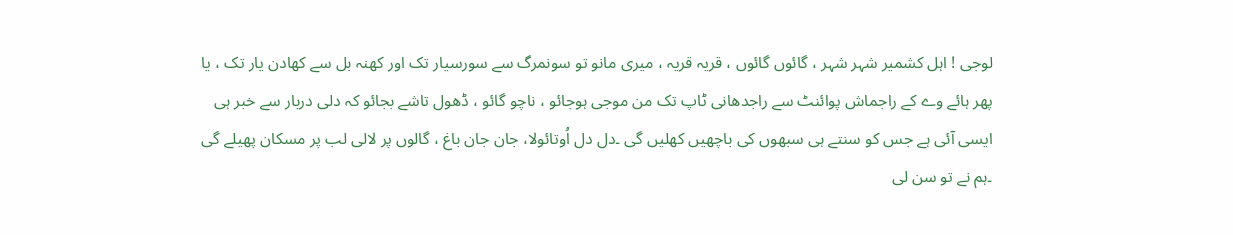لوجی ! اہل کشمیر شہر شہر ، گائوں گائوں ، قریہ قریہ ، میری مانو تو سونمرگ سے سورسیار تک اور کھنہ بل سے کھادن یار تک ، یا پھر ہائے وے کے راجماش پوائنٹ سے راجدھانی ٹاپ تک من موجی ہوجائو ، ناچو گائو ، ڈھول تاشے بجائو کہ دلی دربار سے خبر ہی ایسی آئی ہے جس کو سنتے ہی سبھوں کی باچھیں کھلیں گی ۔دل دل اُوتائولا، جان جان باغ ، گالوں پر لالی لب پر مسکان پھیلے گی ۔ہم نے تو سن لی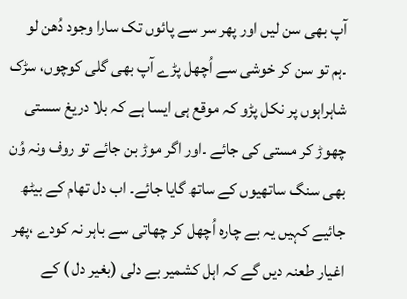آپ بھی سن لیں اور پھر سر سے پائوں تک سارا وجود دُھن لو ۔ہم تو سن کر خوشی سے اُچھل پڑے آپ بھی گلی کوچوں، سڑک شاہراہوں پر نکل پڑو کہ موقع ہی ایسا ہے کہ بلا دریغ سستی چھوڑ کر مستی کی جائے ۔اور اگر موڑ بن جائے تو روف ونہ وُن بھی سنگ ساتھیوں کے ساتھ گایا جائے۔ اب دل تھام کے بیٹھ جائیے کہیں یہ بے چارہ اُچھل کر چھاتی سے باہر نہ کودے ،پھر اغیار طعنہ دیں گے کہ اہل کشمیر بے دلی (بغیر دل ) کے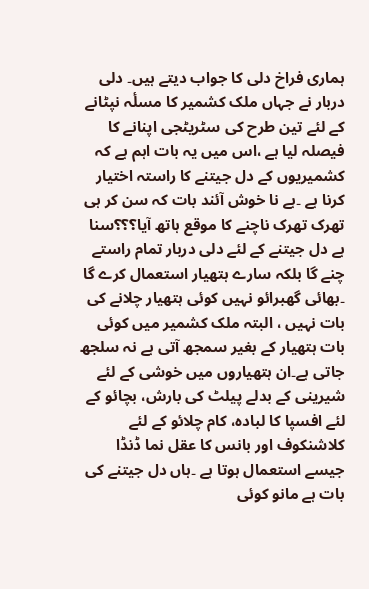ہماری فراخ دلی کا جواب دیتے ہیں۔ دلی دربار نے جہاں ملک کشمیر کا مسلٔہ نپٹانے کے لئے تین طرح کی سٹریٹجی اپنانے کا فیصلہ لیا ہے ،اس میں یہ بات اہم ہے کہ کشمیریوں کے دل جیتنے کا راستہ اختیار کرنا ہے ۔ہے نا خوش آئند بات کہ سن کر ہی تھرک تھرک ناچنے کا موقع ہاتھ آیا؟؟؟سنا ہے دل جیتنے کے لئے دلی دربار تمام راستے چنے گا بلکہ سارے ہتھیار استعمال کرے گا ۔بھائی گھبرائو نہیں کوئی ہتھیار چلانے کی بات نہیں ، البتہ ملک کشمیر میں کوئی بات ہتھیار کے بغیر سمجھ آتی ہے نہ سلجھ جاتی ہے۔ان ہتھیاروں میں خوشی کے لئے شیرینی کے بدلے پیلٹ کی بارش، بچائو کے لئے افسپا کا لبادہ، کام چلائو کے لئے کلاشنکوف اور بانس کا عقل نما ڈنڈا جیسے استعمال ہوتا ہے ۔ہاں دل جیتنے کی بات ہے مانو کوئی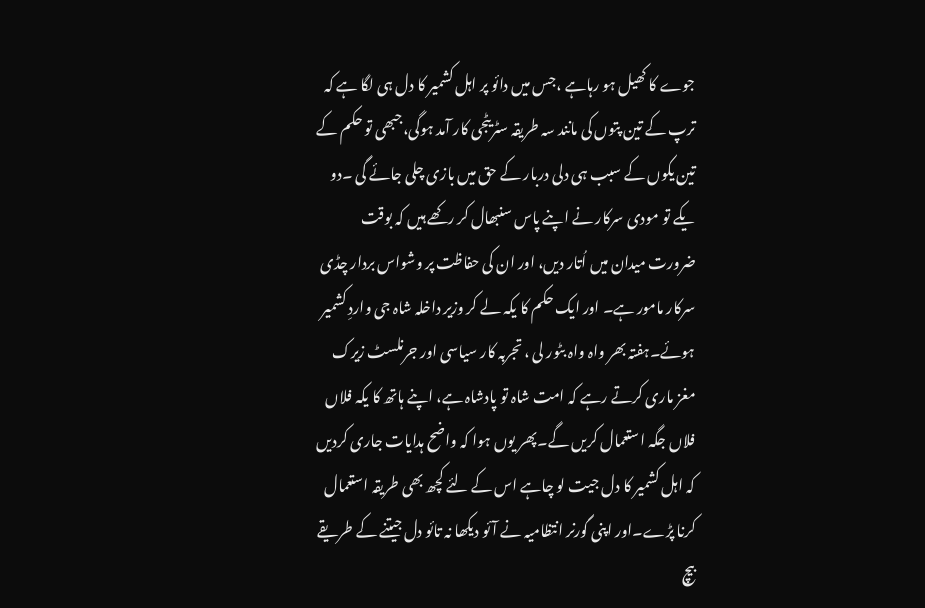جوے کا کھیل ہو رہاہے ،جس میں دائو پر اہل کشمیر کا دل ہی لگا ہے کہ ترپ کے تین پتوں کی مانند سہ طریقہ سٹریٹجی کار آمد ہوگی،جبھی تو حکم کے تین یکوں کے سبب ہی دلی دربار کے حق میں بازی چلی جائے گی ۔دو یکے تو مودی سرکار نے اپنے پاس سنبھال کر رکھے ہیں کہ بوقت ضرورت میدان میں اُتار دیں، اور ان کی حفاظت پر وشواس بردار چڈی سرکار مامور ہے۔ اور ایک حکم کا یکہ لے کر وزیر داخلہ شاہ جی واردِ کشمیر ہوئے۔ہفتہ بھر واہ واہ بٹور لی ، تجربہ کار سیاسی اور جرنلسٹ زیرک مغز ماری کرتے رہے کہ امت شاہ تو پادشاہ ہے، اپنے ہاتھ کا یکہ فلاں فلاں جگہ استعمال کریں گے۔پھر یوں ہوا کہ واضح ہدایات جاری کردیں کہ اہل کشمیر کا دل جیت لو چاہے اس کے لئے کچھ بھی طریقہ استعمال کرنا پڑے۔اور اپنی گورنر انتظامیہ نے آئو دیکھا نہ تائو دل جیتنے کے طریقے بیچ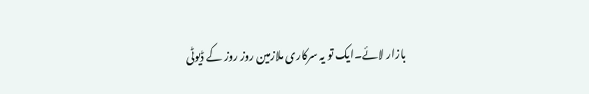بازار لائے۔ایک تو یہ سرکاری ملازمین روز روز کے ڈیوٹی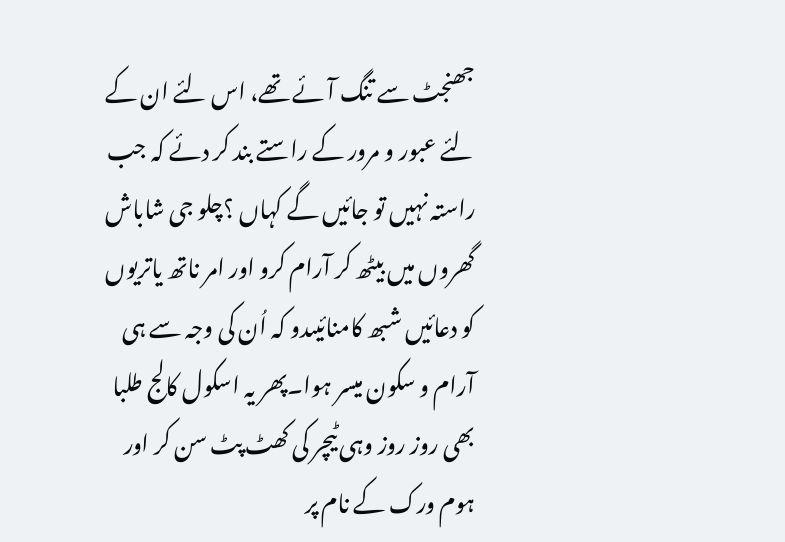جھنجٹ سے تنگ آئے تھے، اس لئے ان کے لئے عبور و مرور کے راستے بند کر دئے کہ جب راستہ نہیں تو جائیں گے کہاں ؟چلو جی شاباش گھروں میں بیٹھ کر آرام کرو اور امر ناتھ یاتریوں کو دعائیں شبھ کامنائیںدو کہ اُن کی وجہ سے ہی آرام و سکون میسر ہوا۔پھر یہ اسکول کالج طلبا بھی روز روز وہی ٹیچر کی کھٹ پٹ سن کر اور ہوم ورک کے نام پر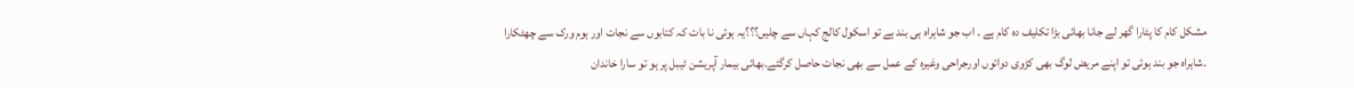مشکل کام کا پٹارا گھر لے جانا بھائی بڑا تکلیف دہ کام ہے ۔ اب جو شاہراہ ہی بند ہے تو اسکول کالج کہاں سے چلیں؟؟؟یہ ہوئی نا بات کہ کتابوں سے نجات اور ہوم ورک سے چھٹکارا ۔شاہراہ جو بند ہوئی تو اپنے مریض لوگ بھی کڑوی دوائوں اورجراحی وغیرہ کے عمل سے بھی نجات حاصل کرگئے۔بھائی بیمار آپریشن ٹیبل پر ہو تو سارا خاندان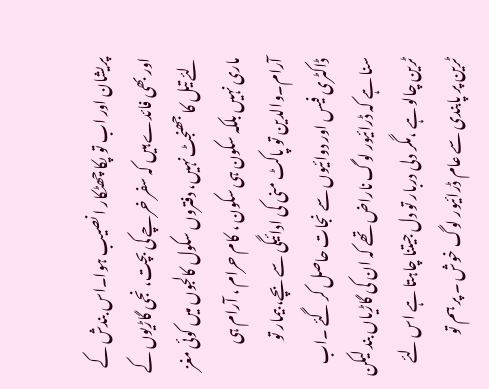پریشان اور اب تو پکا چھٹکار ا نصیب ہوا۔اس بندش کے اور بھی فائدے ہیں کہ سفر خرچے کی بچت، نجی گاڑیوں کے لئے تیل کا جھنجٹ نہیں، دفتروں سکول کالجوں میں کوئی مغز ماری نہیں بلکہ سکون ہی سکون ، کام حرام ، آرام ہی آرام۔والدین تو پاکٹ منی کی ادائیگی سے بچے، بیمار تو ڈاکٹری فیس اور دوائیوں سے نجات حاصل کر گئے ۔اب سنا ہے کہ ڈرائیور لوگ ناراض تھے کہ ان کی گاڑیاں بند لیکن ٹرین چالو ہے ،مگر دلی دربار تو دل جیتنا چاہتا ہے اس لئے ٹرین پر پابندی سے عام ڈرائیور لوگ خوش ۔ پر ہم تو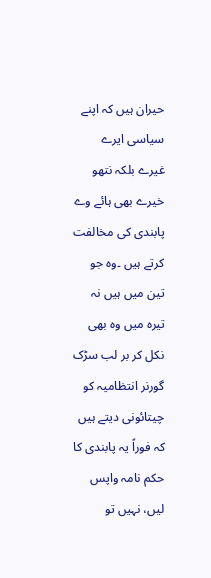حیران ہیں کہ اپنے سیاسی ایرے غیرے بلکہ نتھو خیرے بھی ہائے وے پابندی کی مخالفت کرتے ہیں ۔وہ جو تین میں ہیں نہ تیرہ میں وہ بھی نکل کر بر لب سڑک گورنر انتظامیہ کو چیتائونی دیتے ہیں کہ فوراً یہ پابندی کا حکم نامہ واپس لیں، نہیں تو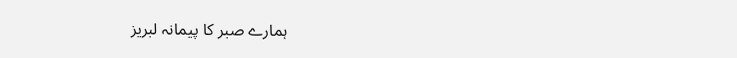ہمارے صبر کا پیمانہ لبریز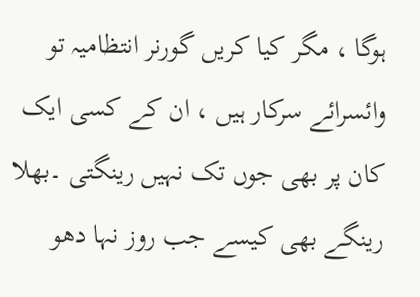ہوگا ، مگر کیا کریں گورنر انتظامیہ تو وائسرائے سرکار ہیں ، ان کے کسی ایک کان پر بھی جوں تک نہیں رینگتی ۔بھلا رینگے بھی کیسے جب روز نہا دھو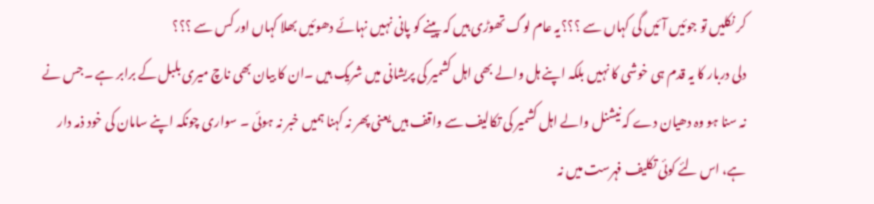کر نکلیں تو جوئیں آئیں گی کہاں سے ؟؟؟یہ عام لوگ تھوڑی ہیں کہ پینے کو پانی نہیں نہائے دھوئیں بھلا کہاں اور کس سے ؟؟؟
دلی دربار کا یہ قدم ہی خوشی کا نہیں بلکہ اپنے ہل والے بھی اہل کشمیر کی پریشانی میں شریک ہیں ۔ان کا بیان بھی ناچ میری بلبل کے برابر ہے ۔جس نے نہ سنا ہو وہ دھیان دے کہ نیشنل والے اہل کشمیر کی تکالیف سے واقف ہیں یعنی پھر نہ کہنا ہمیں خبر نہ ہوئی ۔ سواری چونکہ اپنے سامان کی خود ذمہ دار ہے، اس لئے کوئی تکلیف فہرست میں نہ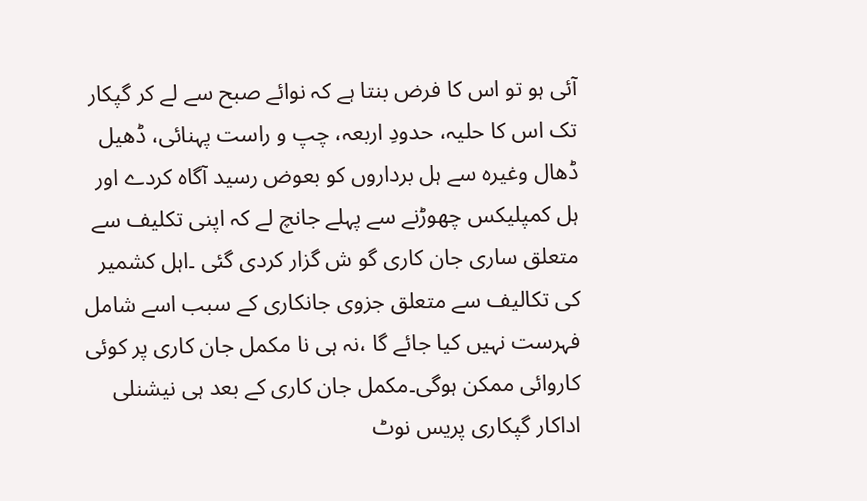آئی ہو تو اس کا فرض بنتا ہے کہ نوائے صبح سے لے کر گپکار تک اس کا حلیہ، حدودِ اربعہ، چپ و راست پہنائی، ڈھیل ڈھال وغیرہ سے ہل برداروں کو بعوض رسید آگاہ کردے اور ہل کمپلیکس چھوڑنے سے پہلے جانچ لے کہ اپنی تکلیف سے متعلق ساری جان کاری گو ش گزار کردی گئی ۔اہل کشمیر کی تکالیف سے متعلق جزوی جانکاری کے سبب اسے شامل فہرست نہیں کیا جائے گا ،نہ ہی نا مکمل جان کاری پر کوئی کاروائی ممکن ہوگی۔مکمل جان کاری کے بعد ہی نیشنلی اداکار گپکاری پریس نوٹ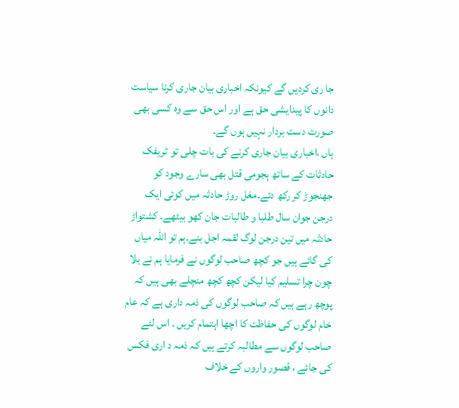جا ری کردیں گے کیونکہ اخباری بیان جاری کرنا سیاست دانوں کا پیدایشی حق ہے اور اس حق سے وہ کسی بھی صورت دست بردار نہیں ہوں گے۔
ہاں ،اخباری بیان جاری کرنے کی بات چلی تو ٹریفک حادثات کے ساتھ ہجومی قتل بھی سارے وجود کو جھنجوڑ کر رکھ دئے۔مغل روڑ حادثہ میں کوئی ایک درجن جوان سال طلبا و طالبات جان کھو بیٹھے۔ کشتواڑ حادثہ میں تین درجن لوگ لقمہ اجل بنے۔ہم تو اللہ میاں کی گائے ہیں جو کچھ صاحب لوگوں نے فرمایا ہم نے بلا چون چرا تسلیم کیا لیکن کچھ کچھ منچلے بھی ہیں کہ پوچھ رہے ہیں کہ صاحب لوگوں کی ذمہ داری ہے کہ عام خام لوگوں کی حفاظت کا اچھا اہتمام کریں ۔ اس لئے صاحب لوگوں سے مطالبہ کرتے ہیں کہ ذمہ د اری فکس کی جائے ، قصور واروں کے خلاف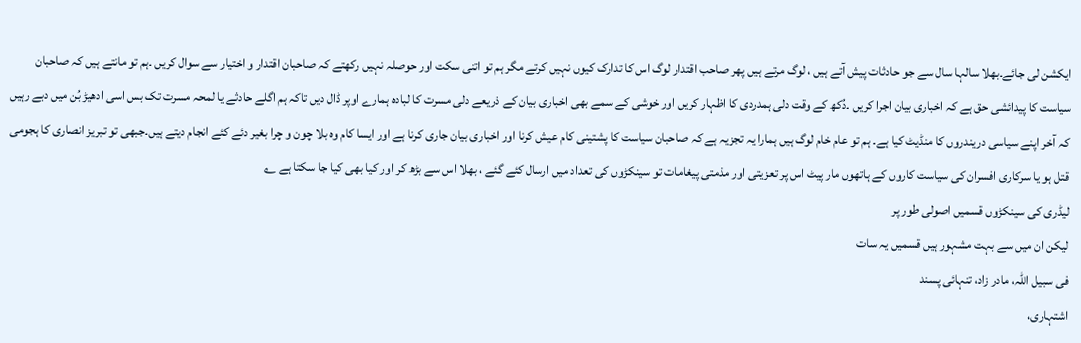ایکشن لی جائے۔بھلا سالہا سال سے جو حادثات پیش آتے ہیں ، لوگ مرتے ہیں پھر صاحب اقتدار لوگ اس کا تدارک کیوں نہیں کرتے مگر ہم تو اتنی سکت اور حوصلہ نہیں رکھتے کہ صاحبان اقتدار و اختیار سے سوال کریں ۔ہم تو مانتے ہیں کہ صاحبان سیاست کا پیدائشی حق ہے کہ اخباری بیان اجرا کریں ۔دُکھ کے وقت دلی ہمدردی کا اظہار کریں اور خوشی کے سمے بھی اخباری بیان کے ذریعے دلی مسرت کا لبادہ ہمارے اوپر ڈال دیں تاکہ ہم اگلے حادثے یا لمحہ مسرت تک بس اسی ادھیڑ بُن میں دبے رہیں کہ آخر اپنے سیاسی دریندروں کا منڈیٹ کیا ہے۔ ہم تو عام خام لوگ ہیں ہمارا یہ تجزیہ ہے کہ صاحبان سیاست کا پشتینی کام عیش کرنا اور اخباری بیان جاری کرنا ہے اور ایسا کام وہ بلا چون و چرا بغیر دئے کئے انجام دیتے ہیں۔جبھی تو تبریز انصاری کا ہجومی قتل ہو یا سرکاری افسران کی سیاست کاروں کے ہاتھوں مار پیٹ اس پر تعزیتی اور مذمتی پیغامات تو سینکڑوں کی تعداد میں ارسال کئے گئے ، بھلا اس سے بڑھ کر اور کیا بھی کیا جا سکتا ہے ؎
لیڈری کی سینکڑوں قسمیں اصولی طور پر
لیکن ان میں سے بہت مشہور ہیں قسمیں یہ سات
فی سبیل اللہ، مادر زاد، تنہائی پسند
اشتہاری،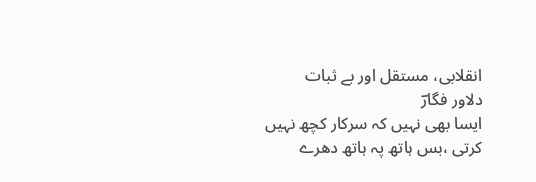انقلابی، مستقل اور بے ثبات
دلاور فگارؔ
ایسا بھی نہیں کہ سرکار کچھ نہیں کرتی ،بس ہاتھ پہ ہاتھ دھرے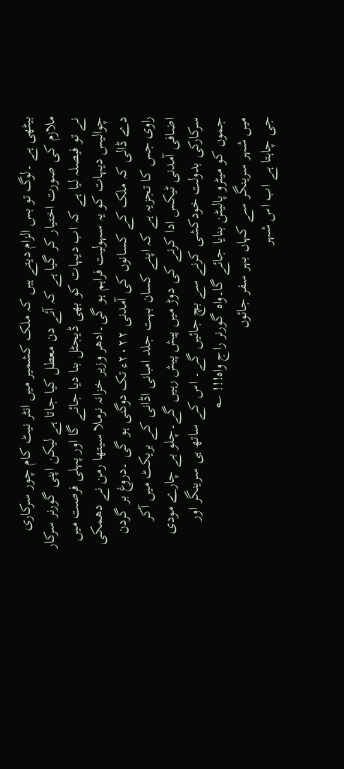بیٹھی ہے ۔لوگ تو بس الزام دیتے ہیں کہ ملک کشمیر میں انٹر نیٹ کام چور سرکاری ملازم کی صورت اختیار کر گیا ہے کہ آئے دن معطل کیا جاتا ہے لیکن اپنی گورنر سرکار نے تو فیصلہ لیا ہے کہ اب دیہات کو بھی ڈیجٹل بنا دیا جائے گا اور پہلی فرصت میں چوالیس دیہات کو یہ سہولیت فراہم ہو گی۔ادھر وزیر خزانہ نرملا سیتھا رمن نے دھمکی دے ڈالی کہ ملک کے کسانوں کی آمدنی ۲۰۲۲ء تک دوگنی ہو گی ۔دروغ بر گردن راوی جس کا تجزیہ ہے کہ اپنے کسان بہت جلد امبانی اڈانی کے بریکٹ میں آکر اضافی آمدنی ٹیکس ادا کرنے کی دوڑ میں پیش پیش رہیں گے۔چلو بے چارے مودی سرکارکی بدولت خودکشی کرنے سے بچ جائیں گے۔ اس کے ساتھ ہی سرینگر اور جموں کو میٹرو پالیٹن بنایا جائے گا۔واہ گورنر راج واہ!!! ؎
میں شہر سرینگر سے کہاں بہر سفر جائوں
جی چاہتا ہے اب اس شہر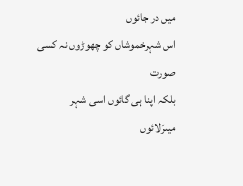میں در جائوں
اس شہرخموشاں کو چھوڑوں نہ کسی صورت
بلکہ اپنا ہی گائوں اسی شہر میںرَلائوں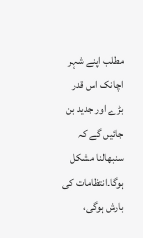مطلب اپنے شہر اچانک اس قدر بڑے اور جدید بن جائیں گے کہ سنبھالنا مشکل ہوگا۔انتظامات کی بارش ہوگی،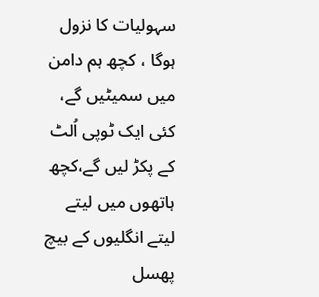سہولیات کا نزول ہوگا ، کچھ ہم دامن میں سمیٹیں گے، کئی ایک ٹوپی اُلٹ کے پکڑ لیں گے،کچھ ہاتھوں میں لیتے لیتے انگلیوں کے بیچ پھسل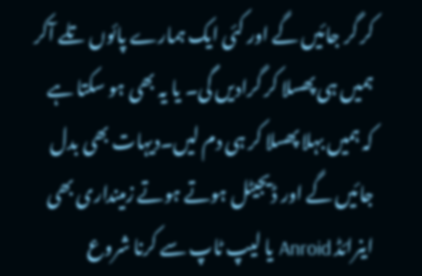کر گر جائیں گے اور کئی ایک ہمارے پائوں تلے آکر ہمیں ہی پھسلا کر گرادیں گی۔ یا یہ بھی ہو سکتا ہے کہ ہمیں بہلا پھسلا کر ہی دم لیں۔دیہات بھی بدل جائیں گے اور ڈیجیٹل ہوتے ہوتے زمینداری بھی اینرائڈ Anroid یا لیپ ٹاپ سے کرنا شروع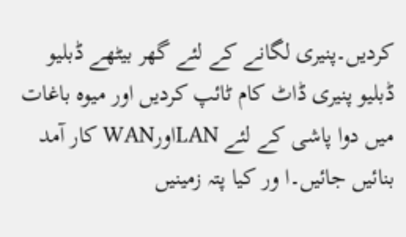کردیں۔پنیری لگانے کے لئے گھر بیٹھے ڈبلیو ڈبلیو پنیری ڈاٹ کام ٹائپ کردیں اور میوہ باغات میں دوا پاشی کے لئے LANاورWAN کار آمد بنائیں جائیں۔ا ور کیا پتہ زمینیں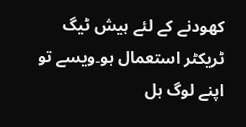کھودنے کے لئے ہیش ٹیگ ٹریکٹر استعمال ہو۔ویسے تو اپنے لوگ ہل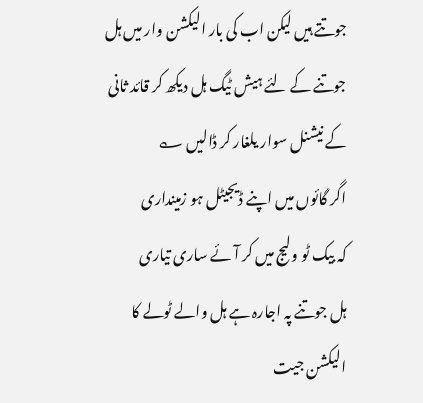جوتتے ہیں لیکن اب کی بار الیکشن وار میں ہل جوتنے کے لئے ہیش ٹیگ ہل دیکھ کر قائد ثانی کے نیشنل سوار یلغار کر ڈالیں ؎
اگر گائوں میں اپنے ڈیجیٹل ہو زمینداری
کہ بیک ٹو ولیج میں کر آئے ساری تیاری
ہل جوتنے پہ اجارہ ہے ہل والے ٹولے کا
الیکشن جیت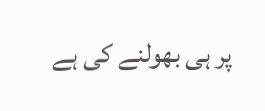پر ہی بھولنے کی ہے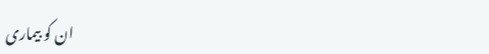ان کو بیماری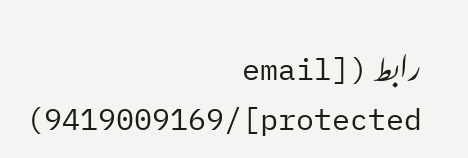رابط ([email protected]/9419009169)